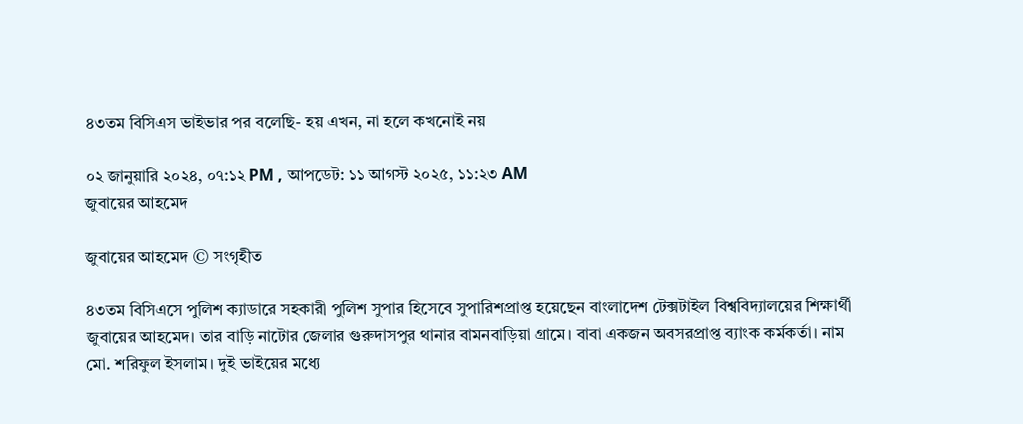৪৩তম বিসিএস ভাইভার পর বলেছি- হয় এখন, না হলে কখনোই নয়

০২ জানুয়ারি ২০২৪, ০৭:১২ PM , আপডেট: ১১ আগস্ট ২০২৫, ১১:২৩ AM
জুবায়ের আহমেদ

জুবায়ের আহমেদ © সংগৃহীত

৪৩তম বিসিএসে পুলিশ ক্যাডারে সহকারী পুলিশ সুপার হিসেবে সুপারিশপ্রাপ্ত হয়েছেন বাংলাদেশ টেক্সটাইল বিশ্ববিদ্যালয়ের শিক্ষার্থী জুবায়ের আহমেদ। তার বাড়ি নাটোর জেলার গুরুদাসপুর থানার বামনবাড়িয়া গ্রামে। বাবা একজন অবসরপ্রাপ্ত ব্যাংক কর্মকর্তা। নাম মো. শরিফুল ইসলাম। দুই ভাইয়ের মধ্যে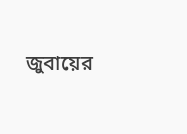জুবায়ের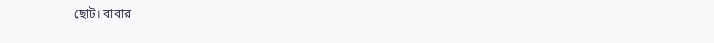ছোট। বাবার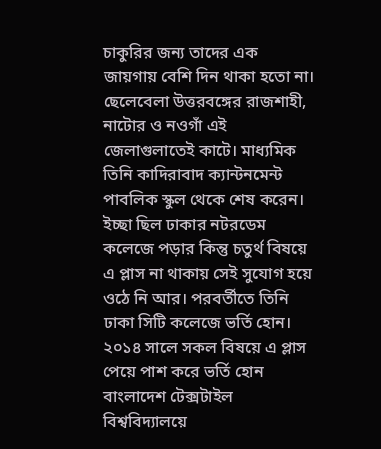চাকুরির জন্য তাদের এক জায়গায় বেশি দিন থাকা হতো না। ছেলেবেলা উত্তরবঙ্গের রাজশাহী, নাটোর ও নওগাঁ এই জেলাগুলাতেই কাটে। মাধ্যমিক তিনি কাদিরাবাদ ক্যান্টনমেন্ট পাবলিক স্কুল থেকে শেষ করেন। ইচ্ছা ছিল ঢাকার নটরডেম কলেজে পড়ার কিন্তু চতুর্থ বিষয়ে এ প্লাস না থাকায় সেই সুযোগ হয়ে ওঠে নি আর। পরবর্তীতে তিনি ঢাকা সিটি কলেজে ভর্তি হোন। ২০১৪ সালে সকল বিষয়ে এ প্লাস পেয়ে পাশ করে ভর্তি হোন বাংলাদেশ টেক্সটাইল বিশ্ববিদ্যালয়ে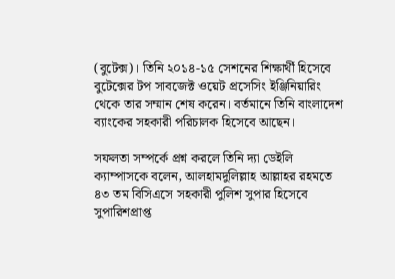(বুটেক্স)। তিনি ২০১৪-১৫ সেশনের শিক্ষার্থী হিসেবে বুটেক্সের টপ সাবজেক্ট ওয়েট প্রসেসিং ইঞ্জিনিয়ারিং থেকে তার সম্মান শেষ করেন। বর্তমানে তিনি বাংলাদেশ ব্যাংকের সহকারী পরিচালক হিসেবে আছেন।

সফলতা সম্পর্কে প্রশ্ন করলে তিনি দ্যা ডেইলি ক্যাম্পাসকে বলেন, আলহামদুলিল্লাহ আল্লাহর রহমতে ৪৩ তম বিসিএসে সহকারী পুলিশ সুপার হিসেবে সুপারিশপ্রাপ্ত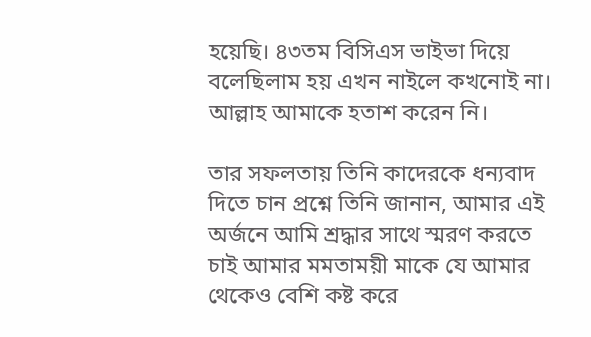হয়েছি। ৪৩তম বিসিএস ভাইভা দিয়ে বলেছিলাম হয় এখন নাইলে কখনোই না। আল্লাহ আমাকে হতাশ করেন নি।

তার সফলতায় তিনি কাদেরকে ধন্যবাদ দিতে চান প্রশ্নে তিনি জানান, আমার এই অর্জনে আমি শ্রদ্ধার সাথে স্মরণ করতে চাই আমার মমতাময়ী মাকে যে আমার থেকেও বেশি কষ্ট করে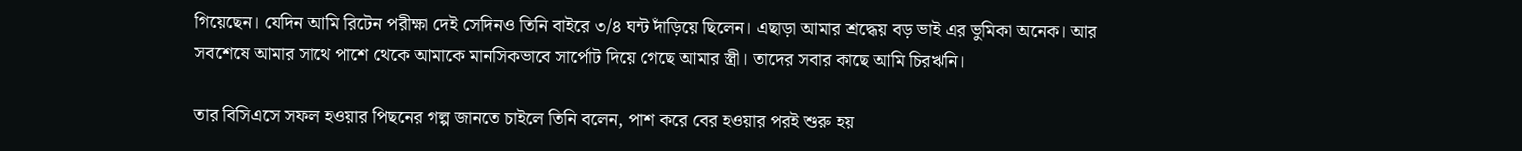গিয়েছেন। যেদিন আমি রিটেন পরীক্ষা দেই সেদিনও তিনি বাইরে ৩/৪ ঘন্ট দাঁড়িয়ে ছিলেন। এছাড়া আমার শ্রদ্ধেয় বড় ভাই এর ভুমিকা অনেক। আর সবশেষে আমার সাথে পাশে থেকে আমাকে মানসিকভাবে সার্পোট দিয়ে গেছে আমার স্ত্রী। তাদের সবার কাছে আমি চিরঋনি।

তার বিসিএসে সফল হওয়ার পিছনের গল্প জানতে চাইলে তিনি বলেন, পাশ করে বের হওয়ার পরই শুরু হয়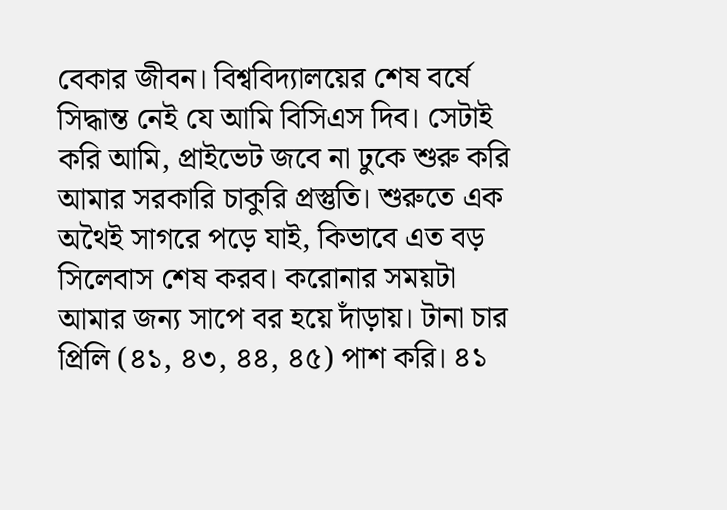বেকার জীবন। বিশ্ববিদ্যালয়ের শেষ বর্ষে সিদ্ধান্ত নেই যে আমি বিসিএস দিব। সেটাই করি আমি, প্রাইভেট জবে না ঢুকে শুরু করি আমার সরকারি চাকুরি প্রস্তুতি। শুরুতে এক অথৈই সাগরে পড়ে যাই, কিভাবে এত বড় সিলেবাস শেষ করব। করোনার সময়টা আমার জন্য সাপে বর হয়ে দাঁড়ায়। টানা চার প্রিলি (৪১, ৪৩, ৪৪, ৪৫) পাশ করি। ৪১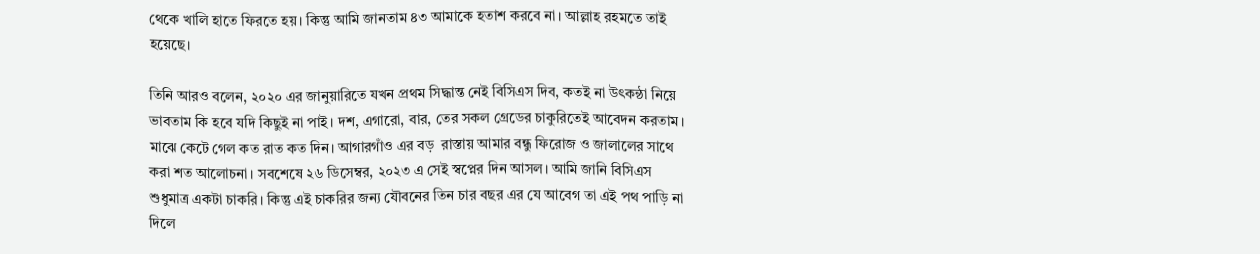থেকে খালি হাতে ফিরতে হয়। কিন্তু আমি জানতাম ৪৩ আমাকে হতাশ করবে না। আল্লাহ রহমতে তাই হয়েছে।

তিনি আরও বলেন, ২০২০ এর জানুয়ারিতে যখন প্রথম সিদ্ধান্ত নেই বিসিএস দিব, কতই না উৎকন্ঠা নিয়ে ভাবতাম কি হবে যদি কিছুই না পাই। দশ, এগারো, বার, তের সকল গ্রেডের চাকুরিতেই আবেদন করতাম। মাঝে কেটে গেল কত রাত কত দিন। আগারগাঁও এর বড়  রাস্তায় আমার বন্ধু ফিরোজ ও জালালের সাথে করা শত আলোচনা। সবশেষে ২৬ ডিসেম্বর, ২০২৩ এ সেই স্বপ্নের দিন আসল। আমি জানি বিসিএস শুধুমাত্র একটা চাকরি। কিন্তু এই চাকরির জন্য যৌবনের তিন চার বছর এর যে আবেগ তা এই পথ পাড়ি না দিলে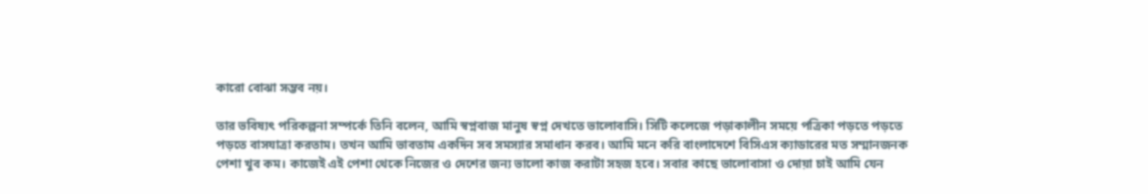কারো বোঝা সম্ভব নয়।

তার ভবিষ্যৎ পরিকল্পনা সম্পর্কে তিনি বলেন, আমি স্বপ্নবাজ মানুষ স্বপ্ন দেখতে ভালোবাসি। সিটি কলেজে পড়াকালীন সময়ে পত্রিকা পড়তে পড়তে পড়তে বাসযাত্রা করতাম। তখন আমি ভাবতাম একদিন সব সমস্যার সমাধান করব। আমি মনে করি বাংলাদেশে বিসিএস ক্যাডারের মত সম্মানজনক পেশা খুব কম। কাজেই এই পেশা থেকে নিজের ও দেশের জন্য ভালো কাজ করাটা সহজ হবে। সবার কাছে ভালোবাসা ও দোয়া চাই আমি যেন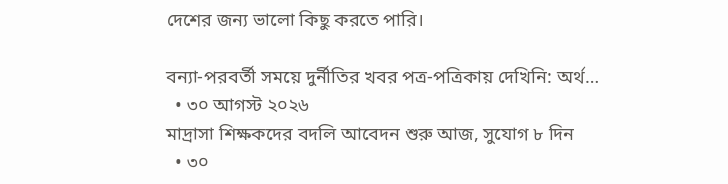দেশের জন্য ভালো কিছু করতে পারি।

বন্যা-পরবর্তী সময়ে দুর্নীতির খবর পত্র-পত্রিকায় দেখিনি: অর্থ…
  • ৩০ আগস্ট ২০২৬
মাদ্রাসা শিক্ষকদের বদলি আবেদন শুরু আজ, সুযোগ ৮ দিন
  • ৩০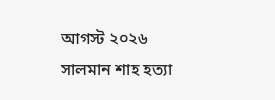আগস্ট ২০২৬
সালমান শাহ হত্যা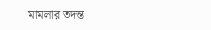মামলার তদন্ত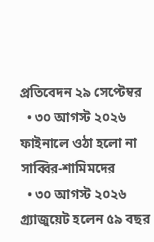প্রতিবেদন ২৯ সেপ্টেম্বর
  • ৩০ আগস্ট ২০২৬
ফাইনালে ওঠা হলো না সাব্বির-শামিমদের
  • ৩০ আগস্ট ২০২৬
গ্র্যাজুয়েট হলেন ৫৯ বছর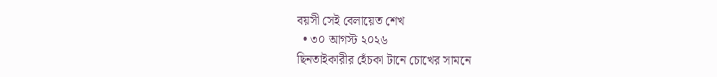বয়সী সেই বেলায়েত শেখ
  • ৩০ আগস্ট ২০২৬
ছিনতাইকারীর হেঁচকা টানে চোখের সামনে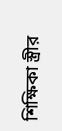শিক্ষিকা স্ত্রীর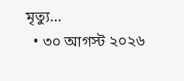মৃত্যু…
  • ৩০ আগস্ট ২০২৬